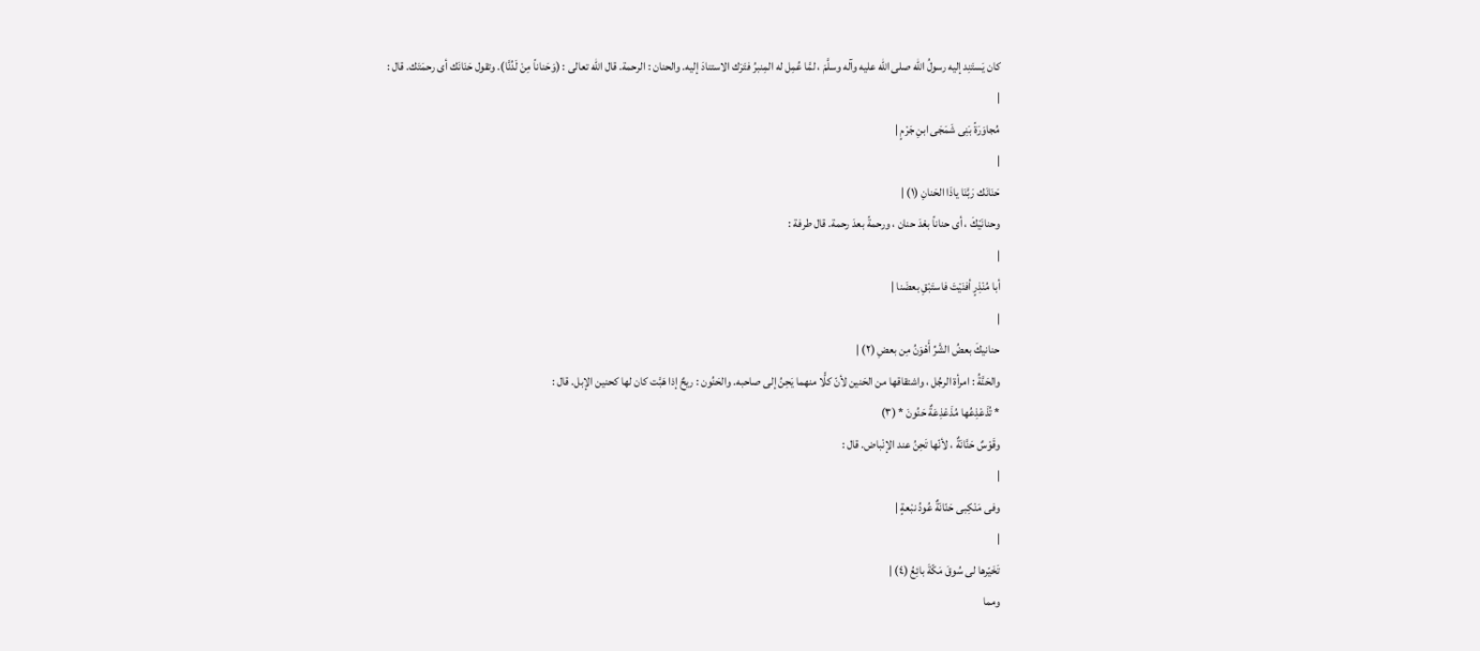كان يَستَنِد إليه رسولُ الله صلى الله عليه وآله وسلَّمَ ، لمَّا عُمِل له المِنبرُ فتَرَك الاستنادَ إليه. والحنان : الرحمة. قال الله تعالى : (وَحَناناً مِنْ لَدُنَّا). وتقول حَنَانَك أى رحمَتَك. قال :
|
مُجاوَرَةً بَنِى شَمَجَى ابنِ جَرْمٍ |
|
حَنَانَك رَبَّنَا ياذَا الحَنانِ (١) |
وحنانَيْكَ ، أى حناناً بعْدَ حنان ، ورحمةً بعدَ رحمة. قال طرفة :
|
أبا مُنْذِرٍ أفنَيْتَ فاستَبْقِ بعضَنا |
|
حنانيكَ بعضُ الشَّرِّ أَهْوَنُ مِن بعضِ (٢) |
والحَنَّةُ : امرأة الرجُل ، واشتقاقها من الحَنين لأنّ كلًّا منهما يَحِنُ إلى صاحبه. والحَنُون : ريحٌ إذا هَبَّت كان لها كحنين الإبل. قال :
* تُذَعْذِعُها مُذَعْذِعَةٌ حَنُونَ * (٣)
وقَوْسٌ حَنَّانَةٌ ، لأنّها تَحِنُ عند الإنْباض. قال :
|
وفى مَنْكِبى حَنّانَةٌ عُودُ نبْعةٍ |
|
تَخَيّرها لى سُوقَ مَكّةَ بائِعُ (٤) |
ومما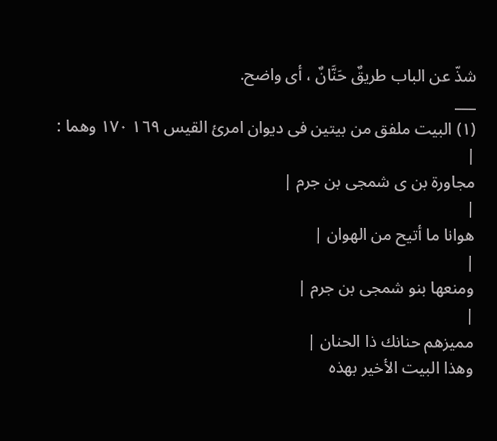شذّ عن الباب طريقٌ حَنَّانٌ ، أى واضح.
___
(١) البيت ملفق من بيتين فى ديوان امرئ القيس ١٦٩ ١٧٠ وهما :
|
مجاورة بن ى شمجى بن جرم |
|
هوانا ما أتيح من الهوان |
|
ومنعها بنو شمجى بن جرم |
|
مميزهم حنانك ذا الحنان |
وهذا البيت الأخير بهذه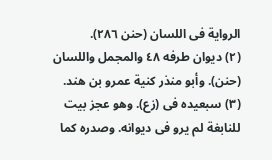الرواية فى اللسان (حنن ٢٨٦).
(٢) ديوان طرفه ٤٨ والمجمل واللسان (حنن). وأبو منذر كنية عمرو بن هند.
(٣) سبعيده فى (زع). وهو عجز بيت للنابغة لم يرو فى ديوانه. وصدره كما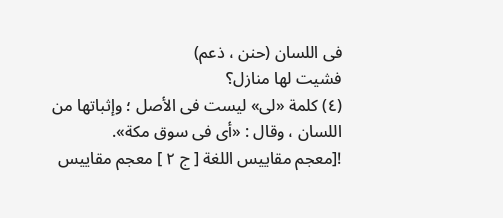فى اللسان (حنن ، ذعم)
فشيت لها منازل؟
(٤) كلمة «لى» ليست فى الأصل ؛ وإثباتها من اللسان ، وقال : «أى فى سوق مكة».
![معجم مقاييس اللغة [ ج ٢ ] معجم مقاييس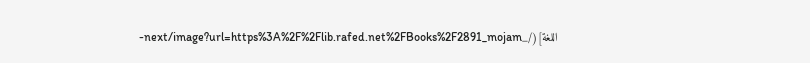اللغة](/_next/image?url=https%3A%2F%2Flib.rafed.net%2FBooks%2F2891_mojam-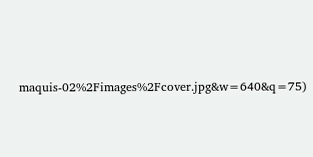maquis-02%2Fimages%2Fcover.jpg&w=640&q=75)